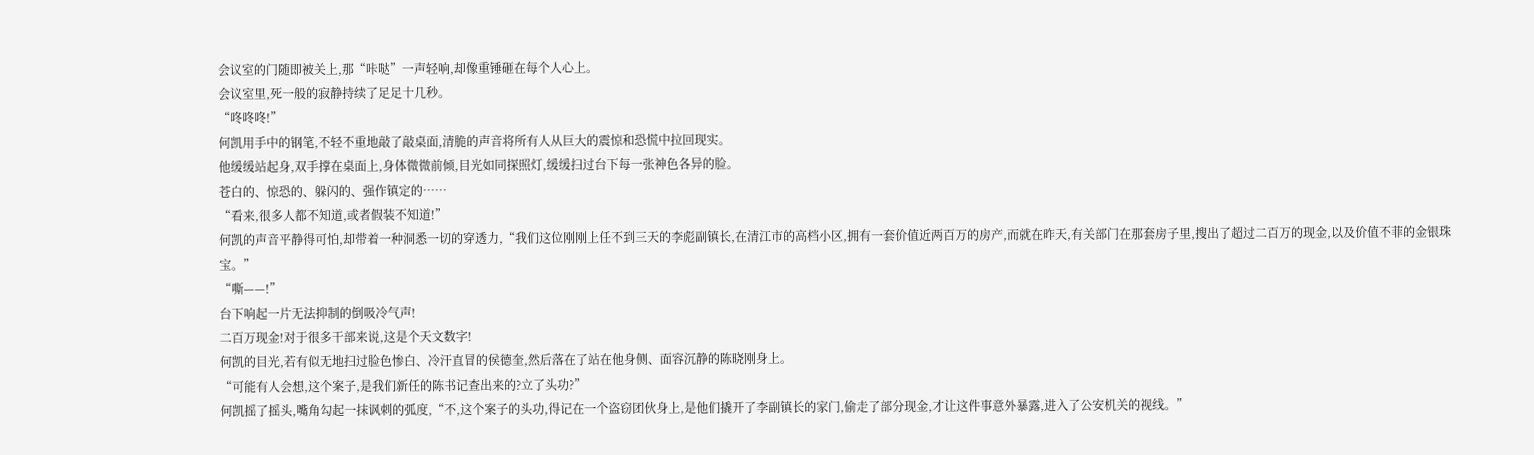会议室的门随即被关上,那“咔哒”一声轻响,却像重锤砸在每个人心上。
会议室里,死一般的寂静持续了足足十几秒。
“咚咚咚!”
何凯用手中的钢笔,不轻不重地敲了敲桌面,清脆的声音将所有人从巨大的震惊和恐慌中拉回现实。
他缓缓站起身,双手撑在桌面上,身体微微前倾,目光如同探照灯,缓缓扫过台下每一张神色各异的脸。
苍白的、惊恐的、躲闪的、强作镇定的……
“看来,很多人都不知道,或者假装不知道!”
何凯的声音平静得可怕,却带着一种洞悉一切的穿透力,“我们这位刚刚上任不到三天的李彪副镇长,在清江市的高档小区,拥有一套价值近两百万的房产,而就在昨天,有关部门在那套房子里,搜出了超过二百万的现金,以及价值不菲的金银珠宝。”
“嘶——!”
台下响起一片无法抑制的倒吸冷气声!
二百万现金!对于很多干部来说,这是个天文数字!
何凯的目光,若有似无地扫过脸色惨白、冷汗直冒的侯德奎,然后落在了站在他身侧、面容沉静的陈晓刚身上。
“可能有人会想,这个案子,是我们新任的陈书记查出来的?立了头功?”
何凯摇了摇头,嘴角勾起一抹讽刺的弧度,“不,这个案子的头功,得记在一个盗窃团伙身上,是他们撬开了李副镇长的家门,偷走了部分现金,才让这件事意外暴露,进入了公安机关的视线。”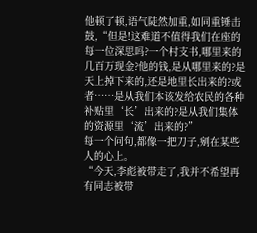他顿了顿,语气陡然加重,如同重锤击鼓,“但是!这难道不值得我们在座的每一位深思吗?一个村支书,哪里来的几百万现金?他的钱,是从哪里来的?是天上掉下来的,还是地里长出来的?或者……是从我们本该发给农民的各种补贴里‘长’出来的?是从我们集体的资源里‘流’出来的?”
每一个问句,都像一把刀子,剜在某些人的心上。
“今天,李彪被带走了,我并不希望再有同志被带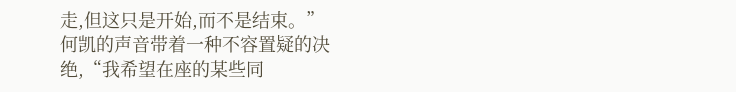走,但这只是开始,而不是结束。”
何凯的声音带着一种不容置疑的决绝,“我希望在座的某些同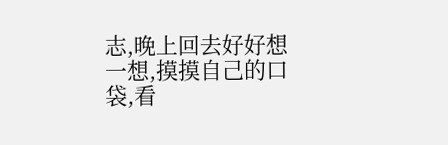志,晚上回去好好想一想,摸摸自己的口袋,看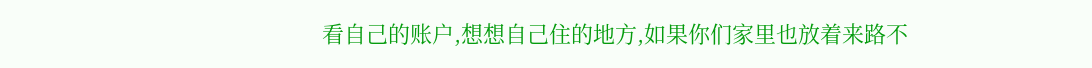看自己的账户,想想自己住的地方,如果你们家里也放着来路不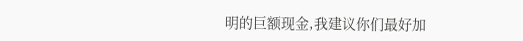明的巨额现金,我建议你们最好加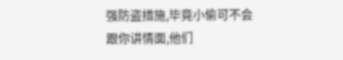强防盗措施,毕竟小偷可不会跟你讲情面,他们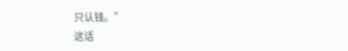只认钱。”
这话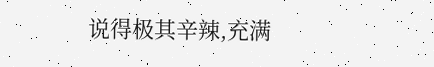说得极其辛辣,充满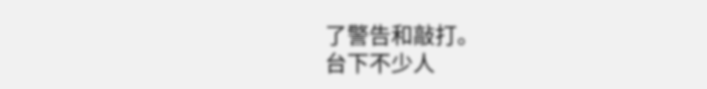了警告和敲打。
台下不少人